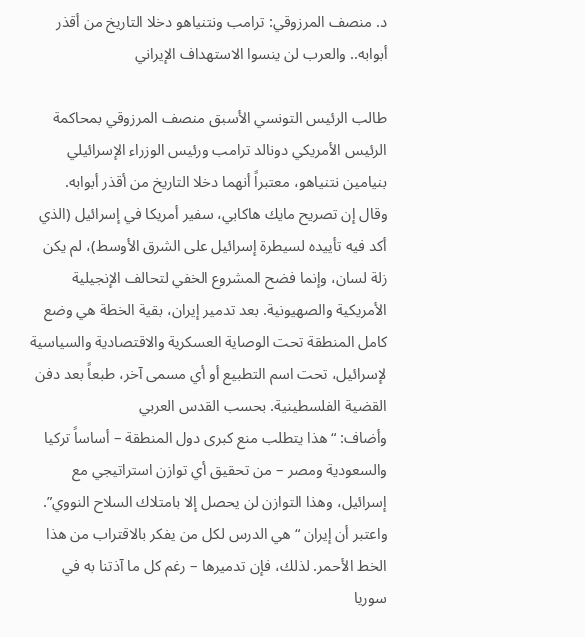د. منصف المرزوقي: ترامب ونتنياهو دخلا التاريخ من أقذر أبوابه.. والعرب لن ينسوا الاستهداف الإيراني

طالب الرئيس التونسي الأسبق منصف المرزوقي بمحاكمة الرئيس الأمريكي دونالد ترامب ورئيس الوزراء الإسرائيلي بنيامين نتنياهو، معتبراً أنهما دخلا التاريخ من أقذر أبوابه.
وقال إن تصريح مايك هاكابي، سفير أمريكا في إسرائيل (الذي أكد فيه تأييده لسيطرة إسرائيل على الشرق الأوسط)، لم يكن زلة لسان، وإنما فضح المشروع الخفي لتحالف الإنجيلية الأمريكية والصهيونية. بعد تدمير إيران، بقية الخطة هي وضع كامل المنطقة تحت الوصاية العسكرية والاقتصادية والسياسية لإسرائيل، تحت اسم التطبيع أو أي مسمى آخر، طبعاً بعد دفن القضية الفلسطينية. بحسب القدس العربي
وأضاف: “هذا يتطلب منع كبرى دول المنطقة – أساساً تركيا والسعودية ومصر – من تحقيق أي توازن استراتيجي مع إسرائيل، وهذا التوازن لن يحصل إلا بامتلاك السلاح النووي”.
واعتبر أن إيران “هي الدرس لكل من يفكر بالاقتراب من هذا الخط الأحمر. لذلك، فإن تدميرها – رغم كل ما آذتنا به في سوريا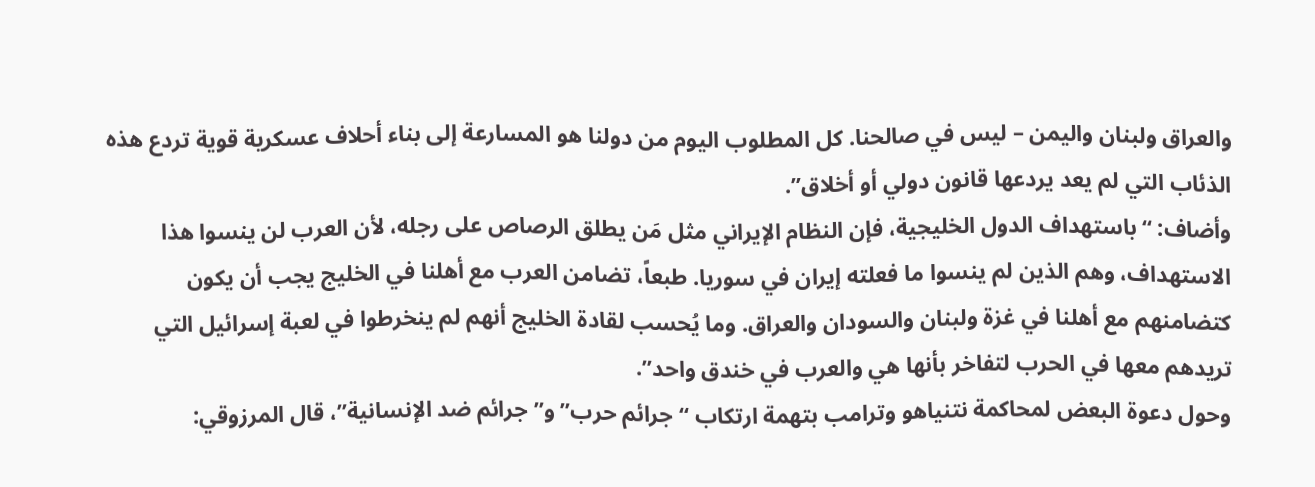والعراق ولبنان واليمن – ليس في صالحنا. كل المطلوب اليوم من دولنا هو المسارعة إلى بناء أحلاف عسكرية قوية تردع هذه الذئاب التي لم يعد يردعها قانون دولي أو أخلاق”.
وأضاف: “باستهداف الدول الخليجية، فإن النظام الإيراني مثل مَن يطلق الرصاص على رجله، لأن العرب لن ينسوا هذا الاستهداف، وهم الذين لم ينسوا ما فعلته إيران في سوريا. طبعاً، تضامن العرب مع أهلنا في الخليج يجب أن يكون كتضامنهم مع أهلنا في غزة ولبنان والسودان والعراق. وما يُحسب لقادة الخليج أنهم لم ينخرطوا في لعبة إسرائيل التي تريدهم معها في الحرب لتفاخر بأنها هي والعرب في خندق واحد”.
وحول دعوة البعض لمحاكمة نتنياهو وترامب بتهمة ارتكاب “جرائم حرب” و”جرائم ضد الإنسانية”، قال المرزوقي: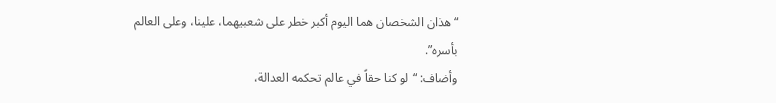“هذان الشخصان هما اليوم أكبر خطر على شعبيهما، علينا، وعلى العالم بأسره”.
وأضاف: “لو كنا حقاً في عالم تحكمه العدالة،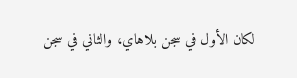لكان الأول في سجن بلاهاي، والثاني في سجن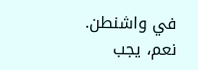في واشنطن. نعم، يجب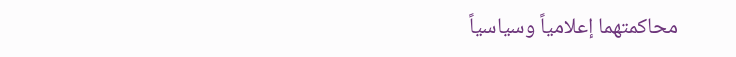محاكمتهما إعلامياً وسياسياً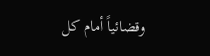وقضائياً أمام كل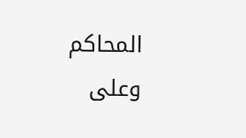المحاكم وعلى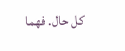كل حال. فهما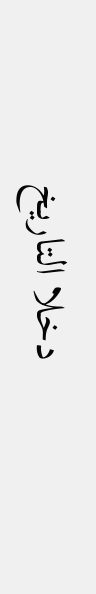دخلا التاريخ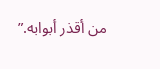من أقذر أبوابه.”